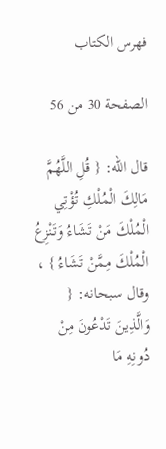فهرس الكتاب

الصفحة 30 من 56

قال الله: { قُلِ اللَّهُمَّ مَالِكَ الْمُلْكِ تُؤْتِي الْمُلْكَ مَنْ تَشَاءُ وَتَنْزِعُ الْمُلْكَ مِمَّنْ تَشَاءُ } ، وقال سبحانه: { وَالَّذِينَ تَدْعُونَ مِنْ دُونِهِ مَا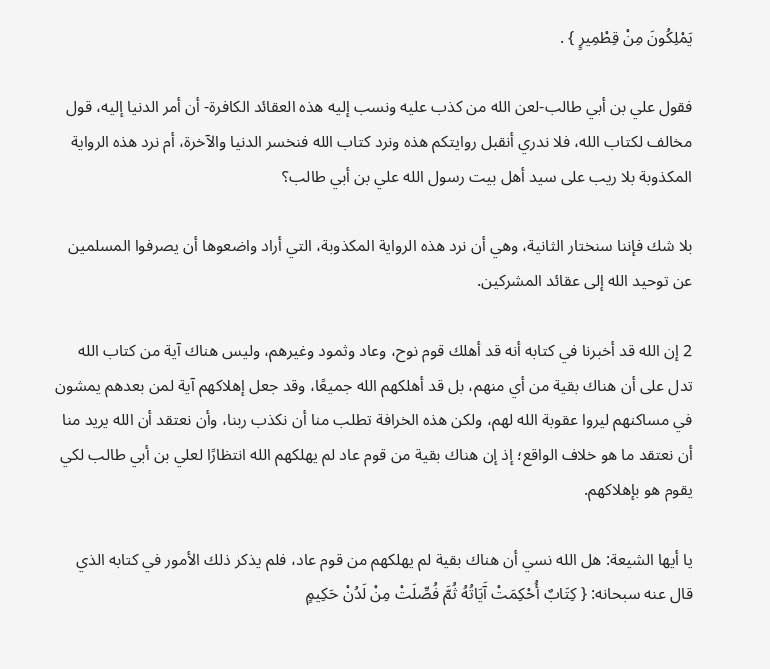يَمْلِكُونَ مِنْ قِطْمِيرٍ } .

فقول علي بن أبي طالب-لعن الله من كذب عليه ونسب إليه هذه العقائد الكافرة- أن أمر الدنيا إليه، قول مخالف لكتاب الله، فلا ندري أنقبل روايتكم هذه ونرد كتاب الله فنخسر الدنيا والآخرة، أم نرد هذه الرواية المكذوبة بلا ريب على سيد أهل بيت رسول الله علي بن أبي طالب؟

بلا شك فإننا سنختار الثانية، وهي أن نرد هذه الرواية المكذوبة، التي أراد واضعوها أن يصرفوا المسلمين عن توحيد الله إلى عقائد المشركين.

2 إن الله قد أخبرنا في كتابه أنه قد أهلك قوم نوح، وعاد وثمود وغيرهم، وليس هناك آية من كتاب الله تدل على أن هناك بقية من أي منهم، بل قد أهلكهم الله جميعًا، وقد جعل إهلاكهم آية لمن بعدهم يمشون في مساكنهم ليروا عقوبة الله لهم، ولكن هذه الخرافة تطلب منا أن نكذب ربنا، وأن نعتقد أن الله يريد منا أن نعتقد ما هو خلاف الواقع؛ إذ إن هناك بقية من قوم عاد لم يهلكهم الله انتظارًا لعلي بن أبي طالب لكي يقوم هو بإهلاكهم.

يا أيها الشيعة: هل الله نسي أن هناك بقية لم يهلكهم من قوم عاد، فلم يذكر ذلك الأمور في كتابه الذي قال عنه سبحانه: { كِتَابٌ أُحْكِمَتْ آَيَاتُهُ ثُمَّ فُصِّلَتْ مِنْ لَدُنْ حَكِيمٍ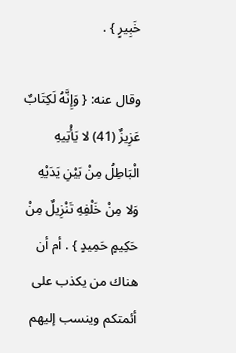خَبِيرٍ } .

وقال عنه: { وَإِنَّهُ لَكِتَابٌ عَزِيزٌ (41) لا يَأْتِيهِ الْبَاطِلُ مِنْ بَيْنِ يَدَيْهِ وَلا مِنْ خَلْفِهِ تَنْزِيلٌ مِنْ حَكِيمٍ حَمِيدٍ } . أم أن هناك من يكذب على أئمتكم وينسب إليهم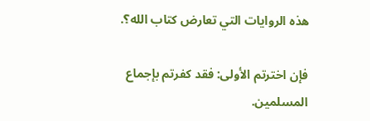هذه الروايات التي تعارض كتاب الله؟.

فإن اخترتم الأولى: فقد كفرتم بإجماع المسلمين.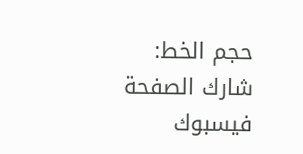حجم الخط:
شارك الصفحة
فيسبوك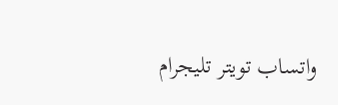واتساب تويتر تليجرام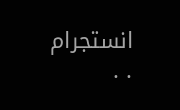انستجرام
. .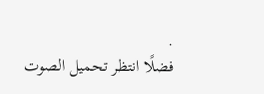.
فضلًا انتظر تحميل الصوت